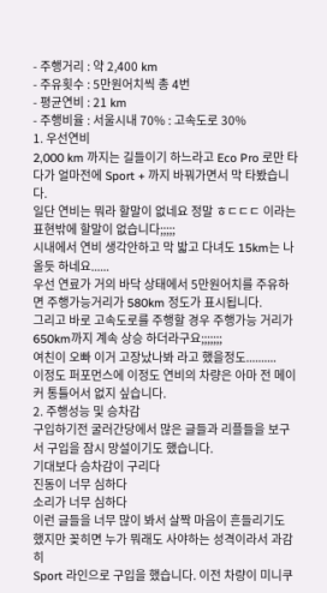- 주행거리 : 약 2,400 km
- 주유횟수 : 5만원어치씩 총 4번
- 평균연비 : 21 km
- 주행비율 : 서울시내 70% : 고속도로 30%
1. 우선연비
2,000 km 까지는 길들이기 하느라고 Eco Pro 로만 타다가 얼마전에 Sport + 까지 바꿔가면서 막 타봤습니다.
일단 연비는 뭐라 할말이 없네요 정말 ㅎㄷㄷㄷ 이라는 표현밖에 할말이 없습니다;;;;;
시내에서 연비 생각안하고 막 밟고 다녀도 15km는 나올듯 하네요......
우선 연료가 거의 바닥 상태에서 5만원어치를 주유하면 주행가능거리가 580km 정도가 표시됩니다.
그리고 바로 고속도로를 주행할 경우 주행가능 거리가 650km까지 계속 상승 하더라구요;;;;;;;
여친이 오빠 이거 고장났나봐 라고 했을정도..........
이정도 퍼포먼스에 이정도 연비의 차량은 아마 전 메이커 통틀어서 없지 싶습니다.
2. 주행성능 및 승차감
구입하기전 굴러간당에서 많은 글들과 리플들을 보구서 구입을 잠시 망설이기도 했습니다.
기대보다 승차감이 구리다
진동이 너무 심하다
소리가 너무 심하다
이런 글들을 너무 많이 봐서 살짝 마음이 흔들리기도 했지만 꽂히면 누가 뭐래도 사야하는 성격이라서 과감히
Sport 라인으로 구입을 했습니다. 이전 차량이 미니쿠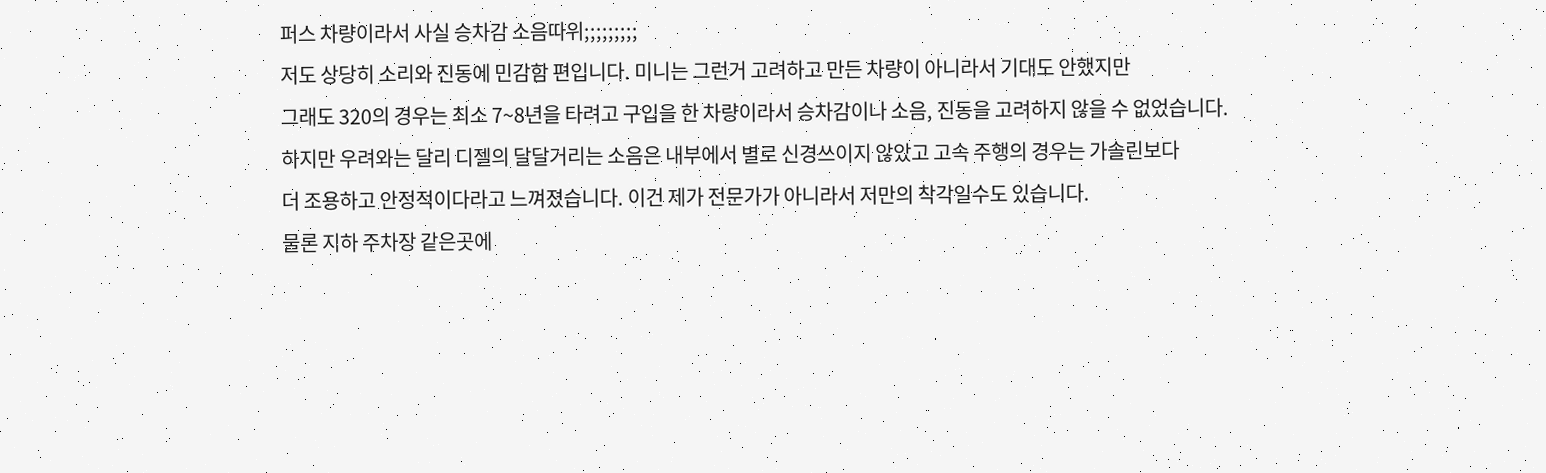퍼스 차량이라서 사실 승차감 소음따위;;;;;;;;;
저도 상당히 소리와 진동에 민감함 편입니다. 미니는 그런거 고려하고 만든 차량이 아니라서 기대도 안했지만
그래도 320의 경우는 최소 7~8년을 타려고 구입을 한 차량이라서 승차감이나 소음, 진동을 고려하지 않을 수 없었습니다.
하지만 우려와는 달리 디젤의 달달거리는 소음은 내부에서 별로 신경쓰이지 않았고 고속 주행의 경우는 가솔린보다
더 조용하고 안정적이다라고 느껴졌습니다. 이건 제가 전문가가 아니라서 저만의 착각일수도 있습니다.
물론 지하 주차장 같은곳에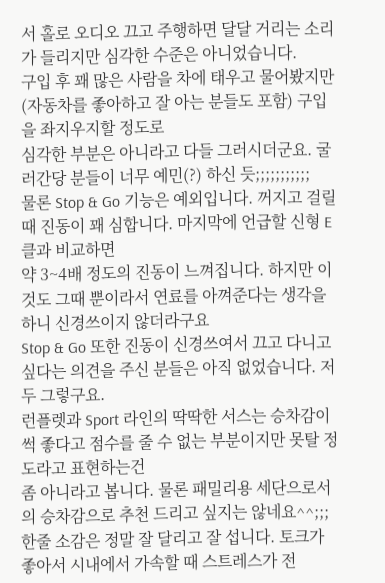서 홀로 오디오 끄고 주행하면 달달 거리는 소리가 들리지만 심각한 수준은 아니었습니다.
구입 후 꽤 많은 사람을 차에 태우고 물어봤지만(자동차를 좋아하고 잘 아는 분들도 포함) 구입을 좌지우지할 정도로
심각한 부분은 아니라고 다들 그러시더군요. 굴러간당 분들이 너무 예민(?) 하신 듯;;;;;;;;;;;
물론 Stop & Go 기능은 예외입니다. 꺼지고 걸릴때 진동이 꽤 심합니다. 마지막에 언급할 신형 E클과 비교하면
약 3~4배 정도의 진동이 느껴집니다. 하지만 이것도 그때 뿐이라서 연료를 아껴준다는 생각을 하니 신경쓰이지 않더라구요
Stop & Go 또한 진동이 신경쓰여서 끄고 다니고 싶다는 의견을 주신 분들은 아직 없었습니다. 저두 그렇구요.
런플렛과 Sport 라인의 딱딱한 서스는 승차감이 썩 좋다고 점수를 줄 수 없는 부분이지만 못탈 정도라고 표현하는건
좀 아니라고 봅니다. 물론 패밀리용 세단으로서의 승차감으로 추천 드리고 싶지는 않네요^^;;;
한줄 소감은 정말 잘 달리고 잘 섭니다. 토크가 좋아서 시내에서 가속할 때 스트레스가 전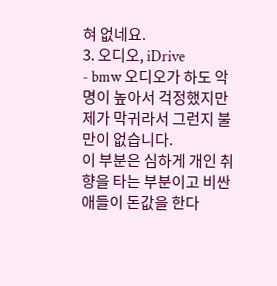혀 없네요.
3. 오디오, iDrive
- bmw 오디오가 하도 악명이 높아서 걱정했지만 제가 막귀라서 그런지 불만이 없습니다.
이 부분은 심하게 개인 취향을 타는 부분이고 비싼 애들이 돈값을 한다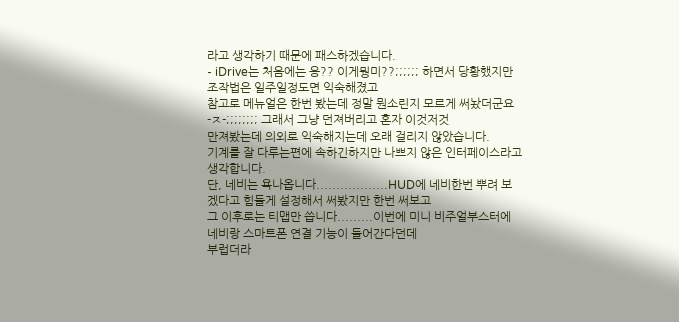라고 생각하기 때문에 패스하겠습니다.
- iDrive는 처음에는 응?? 이게뭥미??;;;;;; 하면서 당황했지만 조작법은 일주일정도면 익숙해졌고
참고로 메뉴얼은 한번 봤는데 정말 뭔소린지 모르게 써놨더군요 -ㅈ-;;;;;;;; 그래서 그냥 던져버리고 혼자 이것저것
만져봤는데 의외로 익숙해지는데 오래 걸리지 않았습니다.
기계를 잘 다루는편에 속하긴하지만 나쁘지 않은 인터페이스라고 생각합니다.
단, 네비는 욕나옵니다..................HUD에 네비한번 뿌려 보겠다고 힘들게 설정해서 써봤지만 한번 써보고
그 이후로는 티맵만 씁니다.........이번에 미니 비주얼부스터에 네비랑 스마트폰 연결 기능이 들어간다던데
부럽더라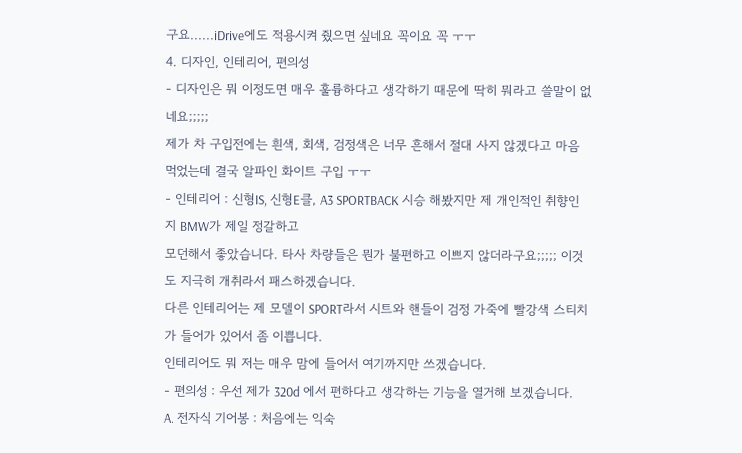구요......iDrive에도 적용시켜 줬으면 싶네요 꼭이요 꼭 ㅜㅜ
4. 디자인, 인테리어, 편의성
- 디자인은 뭐 이정도면 매우 훌륭하다고 생각하기 때문에 딱히 뭐라고 쓸말이 없네요;;;;;
제가 차 구입전에는 흰색, 회색, 검정색은 너무 흔해서 절대 사지 않겠다고 마음 먹었는데 결국 알파인 화이트 구입 ㅜㅜ
- 인테리어 : 신형IS, 신형E클, A3 SPORTBACK 시승 해봤지만 제 개인적인 취향인지 BMW가 제일 정갈하고
모던해서 좋았습니다. 타사 차량들은 뭔가 불편하고 이쁘지 않더라구요;;;;; 이것도 지극히 개취라서 패스하겠습니다.
다른 인테리어는 제 모델이 SPORT라서 시트와 핸들이 검정 가죽에 빨강색 스티치가 들어가 있어서 좀 이쁩니다.
인테리어도 뭐 저는 매우 맘에 들어서 여기까지만 쓰겠습니다.
- 편의성 : 우선 제가 320d 에서 편하다고 생각하는 기능을 열거해 보겠습니다.
A. 전자식 기어봉 : 처음에는 익숙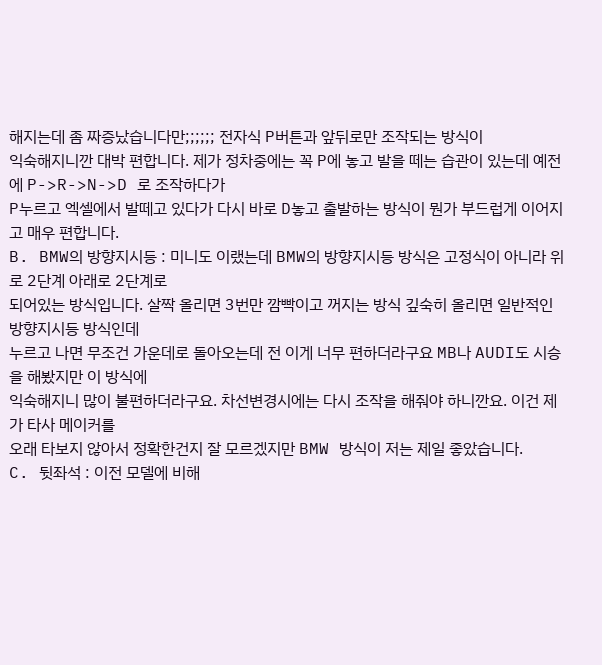해지는데 좀 짜증났습니다만;;;;;; 전자식 P버튼과 앞뒤로만 조작되는 방식이
익숙해지니깐 대박 편합니다. 제가 정차중에는 꼭 P에 놓고 발을 떼는 습관이 있는데 예전에 P->R->N->D 로 조작하다가
P누르고 엑셀에서 발떼고 있다가 다시 바로 D놓고 출발하는 방식이 뭔가 부드럽게 이어지고 매우 편합니다.
B. BMW의 방향지시등 : 미니도 이랬는데 BMW의 방향지시등 방식은 고정식이 아니라 위로 2단계 아래로 2단계로
되어있는 방식입니다. 살짝 올리면 3번만 깜빡이고 꺼지는 방식 깊숙히 올리면 일반적인 방향지시등 방식인데
누르고 나면 무조건 가운데로 돌아오는데 전 이게 너무 편하더라구요 MB나 AUDI도 시승을 해봤지만 이 방식에
익숙해지니 많이 불편하더라구요. 차선변경시에는 다시 조작을 해줘야 하니깐요. 이건 제가 타사 메이커를
오래 타보지 않아서 정확한건지 잘 모르겠지만 BMW 방식이 저는 제일 좋았습니다.
C. 뒷좌석 : 이전 모델에 비해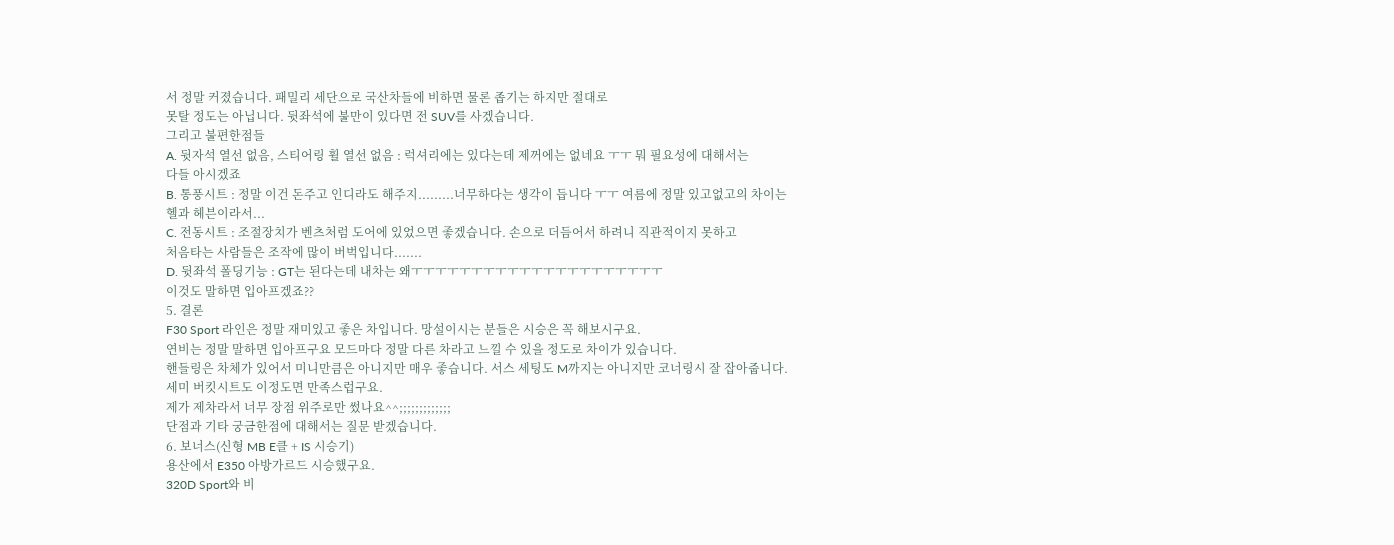서 정말 커졌습니다. 패밀리 세단으로 국산차들에 비하면 물론 좁기는 하지만 절대로
못탈 정도는 아닙니다. 뒷좌석에 불만이 있다면 전 SUV를 사겠습니다.
그리고 불편한점들
A. 뒷자석 열선 없음, 스티어링 휠 열선 없음 : 럭셔리에는 있다는데 제꺼에는 없네요 ㅜㅜ 뭐 필요성에 대해서는
다들 아시겠죠
B. 통풍시트 : 정말 이건 돈주고 인디라도 해주지.........너무하다는 생각이 듭니다 ㅜㅜ 여름에 정말 있고없고의 차이는
헬과 헤븐이라서...
C. 전동시트 : 조절장치가 벤츠처럼 도어에 있었으면 좋겠습니다. 손으로 더듬어서 하려니 직관적이지 못하고
처음타는 사람들은 조작에 많이 버벅입니다.......
D. 뒷좌석 폴딩기능 : GT는 된다는데 내차는 왜ㅜㅜㅜㅜㅜㅜㅜㅜㅜㅜㅜㅜㅜㅜㅜㅜㅜㅜㅜㅜㅜ
이것도 말하면 입아프겠죠??
5. 결론
F30 Sport 라인은 정말 재미있고 좋은 차입니다. 망설이시는 분들은 시승은 꼭 해보시구요.
연비는 정말 말하면 입아프구요 모드마다 정말 다른 차라고 느낄 수 있을 정도로 차이가 있습니다.
핸들링은 차체가 있어서 미니만큼은 아니지만 매우 좋습니다. 서스 세팅도 M까지는 아니지만 코너링시 잘 잡아줍니다.
세미 버킷시트도 이정도면 만족스럽구요.
제가 제차라서 너무 장점 위주로만 썼나요^^;;;;;;;;;;;;;
단점과 기타 궁금한점에 대해서는 질문 받겠습니다.
6. 보너스(신형 MB E클 + IS 시승기)
용산에서 E350 아방가르드 시승했구요.
320D Sport와 비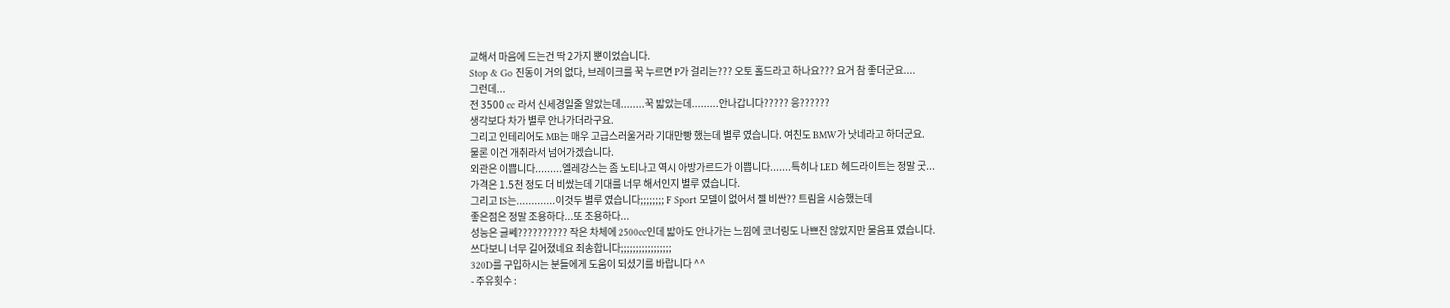교해서 마음에 드는건 딱 2가지 뿐이었습니다.
Stop & Go 진동이 거의 없다, 브레이크를 꾹 누르면 P가 걸리는??? 오토 홀드라고 하나요??? 요거 참 좋더군요....
그런데...
전 3500 cc 라서 신세경일줄 알았는데........꾹 밟았는데.........안나갑니다????? 응??????
생각보다 차가 별루 안나가더라구요.
그리고 인테리어도 MB는 매우 고급스러울거라 기대만빵 했는데 별루 였습니다. 여친도 BMW가 낫네라고 하더군요.
물론 이건 개취라서 넘어가겠습니다.
외관은 이쁩니다.........엘레강스는 좀 노티나고 역시 아방가르드가 이쁩니다.......특히나 LED 헤드라이트는 정말 굿...
가격은 1.5천 정도 더 비쌌는데 기대를 너무 해서인지 별루 였습니다.
그리고 IS는.............이것두 별루 였습니다;;;;;;;; F Sport 모델이 없어서 젤 비싼?? 트림을 시승했는데
좋은점은 정말 조용하다...또 조용하다...
성능은 글쎄?????????? 작은 차체에 2500cc인데 밟아도 안나가는 느낌에 코너링도 나쁘진 않았지만 물음표 였습니다.
쓰다보니 너무 길어졌네요 죄송합니다;;;;;;;;;;;;;;;;;
320D를 구입하시는 분들에게 도움이 되셨기를 바랍니다 ^^
- 주유횟수 :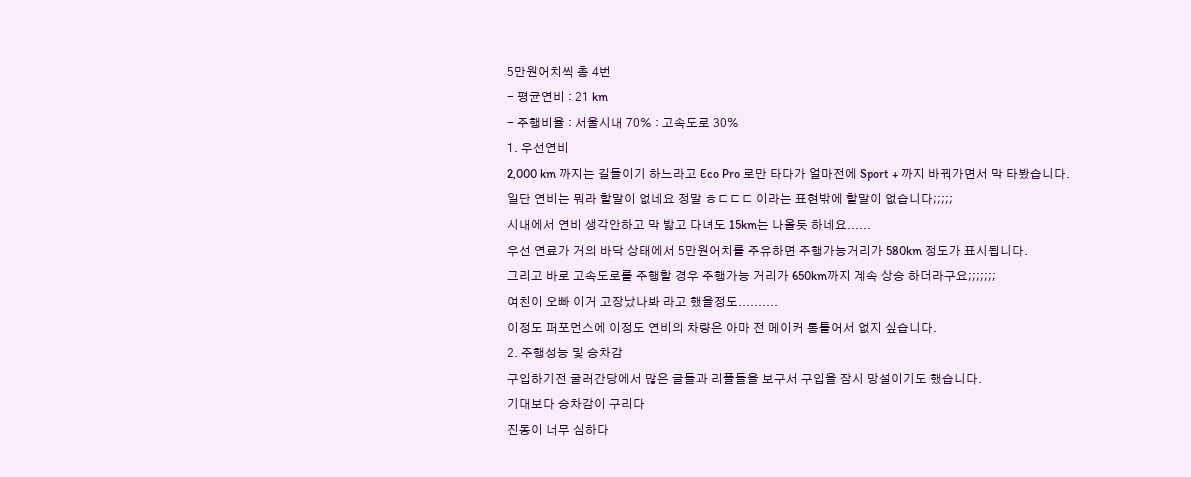5만원어치씩 총 4번
- 평균연비 : 21 km
- 주행비율 : 서울시내 70% : 고속도로 30%
1. 우선연비
2,000 km 까지는 길들이기 하느라고 Eco Pro 로만 타다가 얼마전에 Sport + 까지 바꿔가면서 막 타봤습니다.
일단 연비는 뭐라 할말이 없네요 정말 ㅎㄷㄷㄷ 이라는 표현밖에 할말이 없습니다;;;;;
시내에서 연비 생각안하고 막 밟고 다녀도 15km는 나올듯 하네요......
우선 연료가 거의 바닥 상태에서 5만원어치를 주유하면 주행가능거리가 580km 정도가 표시됩니다.
그리고 바로 고속도로를 주행할 경우 주행가능 거리가 650km까지 계속 상승 하더라구요;;;;;;;
여친이 오빠 이거 고장났나봐 라고 했을정도..........
이정도 퍼포먼스에 이정도 연비의 차량은 아마 전 메이커 통틀어서 없지 싶습니다.
2. 주행성능 및 승차감
구입하기전 굴러간당에서 많은 글들과 리플들을 보구서 구입을 잠시 망설이기도 했습니다.
기대보다 승차감이 구리다
진동이 너무 심하다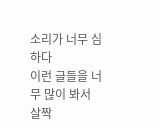소리가 너무 심하다
이런 글들을 너무 많이 봐서 살짝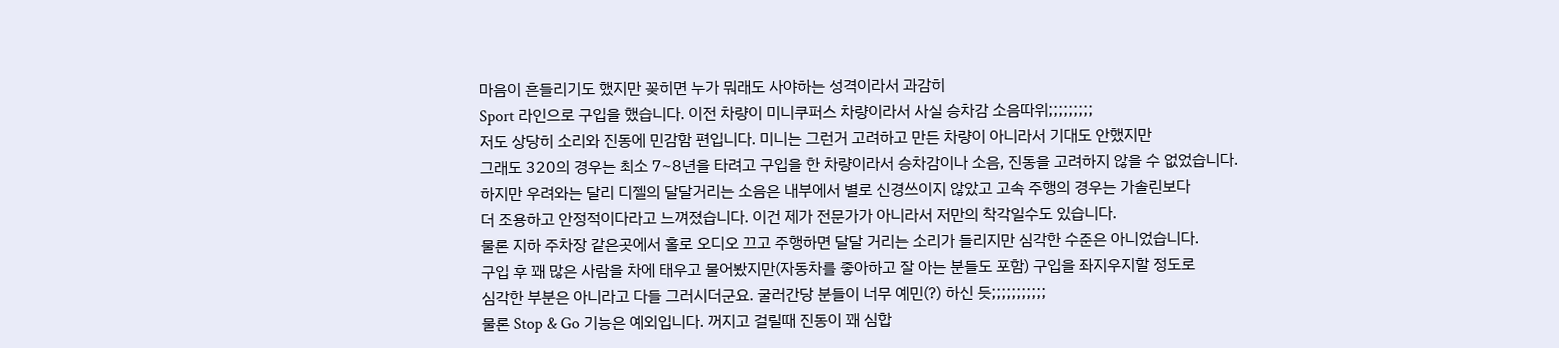마음이 흔들리기도 했지만 꽂히면 누가 뭐래도 사야하는 성격이라서 과감히
Sport 라인으로 구입을 했습니다. 이전 차량이 미니쿠퍼스 차량이라서 사실 승차감 소음따위;;;;;;;;;
저도 상당히 소리와 진동에 민감함 편입니다. 미니는 그런거 고려하고 만든 차량이 아니라서 기대도 안했지만
그래도 320의 경우는 최소 7~8년을 타려고 구입을 한 차량이라서 승차감이나 소음, 진동을 고려하지 않을 수 없었습니다.
하지만 우려와는 달리 디젤의 달달거리는 소음은 내부에서 별로 신경쓰이지 않았고 고속 주행의 경우는 가솔린보다
더 조용하고 안정적이다라고 느껴졌습니다. 이건 제가 전문가가 아니라서 저만의 착각일수도 있습니다.
물론 지하 주차장 같은곳에서 홀로 오디오 끄고 주행하면 달달 거리는 소리가 들리지만 심각한 수준은 아니었습니다.
구입 후 꽤 많은 사람을 차에 태우고 물어봤지만(자동차를 좋아하고 잘 아는 분들도 포함) 구입을 좌지우지할 정도로
심각한 부분은 아니라고 다들 그러시더군요. 굴러간당 분들이 너무 예민(?) 하신 듯;;;;;;;;;;;
물론 Stop & Go 기능은 예외입니다. 꺼지고 걸릴때 진동이 꽤 심합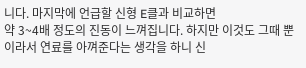니다. 마지막에 언급할 신형 E클과 비교하면
약 3~4배 정도의 진동이 느껴집니다. 하지만 이것도 그때 뿐이라서 연료를 아껴준다는 생각을 하니 신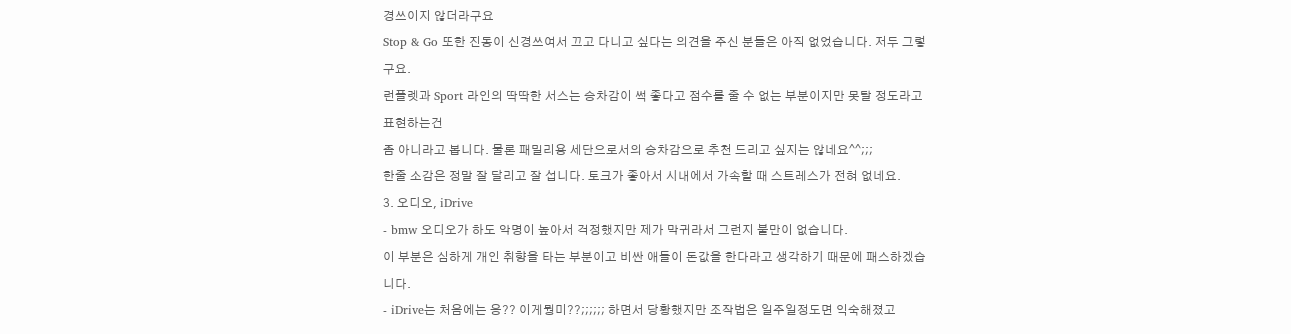경쓰이지 않더라구요
Stop & Go 또한 진동이 신경쓰여서 끄고 다니고 싶다는 의견을 주신 분들은 아직 없었습니다. 저두 그렇구요.
런플렛과 Sport 라인의 딱딱한 서스는 승차감이 썩 좋다고 점수를 줄 수 없는 부분이지만 못탈 정도라고 표현하는건
좀 아니라고 봅니다. 물론 패밀리용 세단으로서의 승차감으로 추천 드리고 싶지는 않네요^^;;;
한줄 소감은 정말 잘 달리고 잘 섭니다. 토크가 좋아서 시내에서 가속할 때 스트레스가 전혀 없네요.
3. 오디오, iDrive
- bmw 오디오가 하도 악명이 높아서 걱정했지만 제가 막귀라서 그런지 불만이 없습니다.
이 부분은 심하게 개인 취향을 타는 부분이고 비싼 애들이 돈값을 한다라고 생각하기 때문에 패스하겠습니다.
- iDrive는 처음에는 응?? 이게뭥미??;;;;;; 하면서 당황했지만 조작법은 일주일정도면 익숙해졌고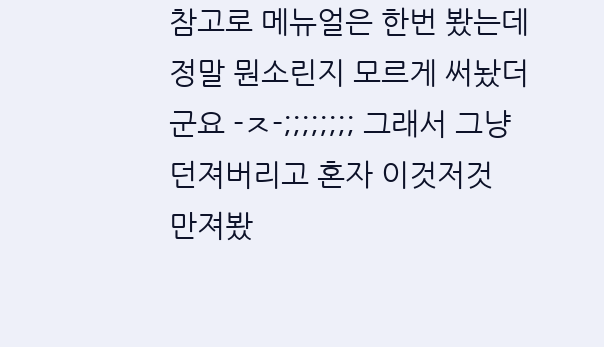참고로 메뉴얼은 한번 봤는데 정말 뭔소린지 모르게 써놨더군요 -ㅈ-;;;;;;;; 그래서 그냥 던져버리고 혼자 이것저것
만져봤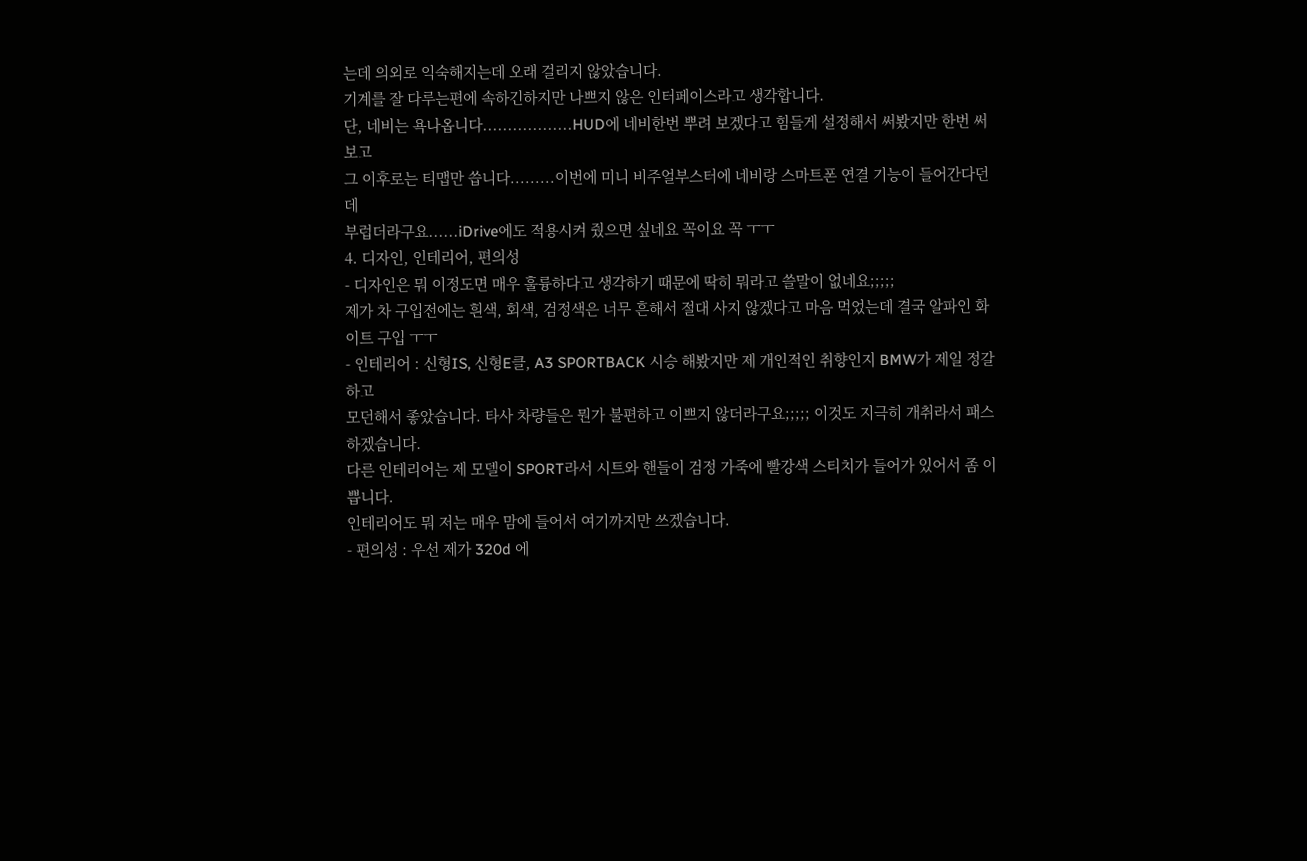는데 의외로 익숙해지는데 오래 걸리지 않았습니다.
기계를 잘 다루는편에 속하긴하지만 나쁘지 않은 인터페이스라고 생각합니다.
단, 네비는 욕나옵니다..................HUD에 네비한번 뿌려 보겠다고 힘들게 설정해서 써봤지만 한번 써보고
그 이후로는 티맵만 씁니다.........이번에 미니 비주얼부스터에 네비랑 스마트폰 연결 기능이 들어간다던데
부럽더라구요......iDrive에도 적용시켜 줬으면 싶네요 꼭이요 꼭 ㅜㅜ
4. 디자인, 인테리어, 편의성
- 디자인은 뭐 이정도면 매우 훌륭하다고 생각하기 때문에 딱히 뭐라고 쓸말이 없네요;;;;;
제가 차 구입전에는 흰색, 회색, 검정색은 너무 흔해서 절대 사지 않겠다고 마음 먹었는데 결국 알파인 화이트 구입 ㅜㅜ
- 인테리어 : 신형IS, 신형E클, A3 SPORTBACK 시승 해봤지만 제 개인적인 취향인지 BMW가 제일 정갈하고
모던해서 좋았습니다. 타사 차량들은 뭔가 불편하고 이쁘지 않더라구요;;;;; 이것도 지극히 개취라서 패스하겠습니다.
다른 인테리어는 제 모델이 SPORT라서 시트와 핸들이 검정 가죽에 빨강색 스티치가 들어가 있어서 좀 이쁩니다.
인테리어도 뭐 저는 매우 맘에 들어서 여기까지만 쓰겠습니다.
- 편의성 : 우선 제가 320d 에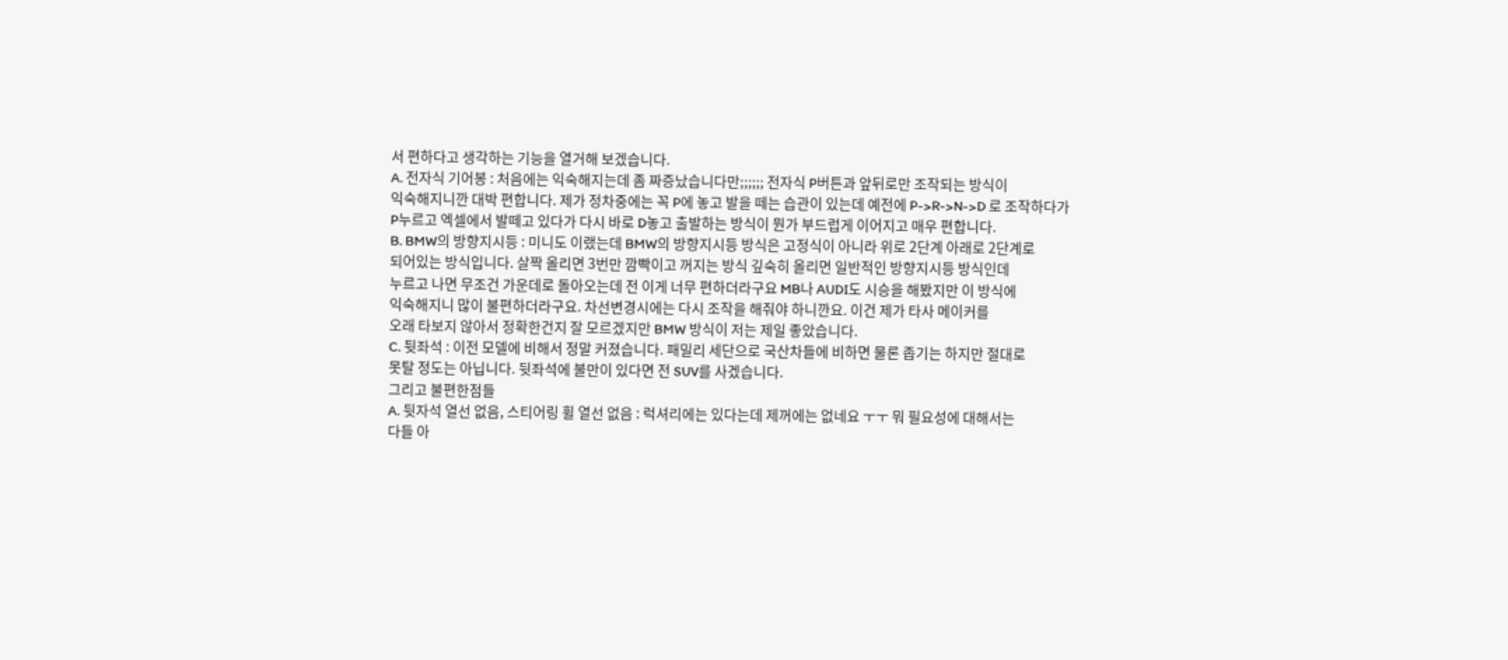서 편하다고 생각하는 기능을 열거해 보겠습니다.
A. 전자식 기어봉 : 처음에는 익숙해지는데 좀 짜증났습니다만;;;;;; 전자식 P버튼과 앞뒤로만 조작되는 방식이
익숙해지니깐 대박 편합니다. 제가 정차중에는 꼭 P에 놓고 발을 떼는 습관이 있는데 예전에 P->R->N->D 로 조작하다가
P누르고 엑셀에서 발떼고 있다가 다시 바로 D놓고 출발하는 방식이 뭔가 부드럽게 이어지고 매우 편합니다.
B. BMW의 방향지시등 : 미니도 이랬는데 BMW의 방향지시등 방식은 고정식이 아니라 위로 2단계 아래로 2단계로
되어있는 방식입니다. 살짝 올리면 3번만 깜빡이고 꺼지는 방식 깊숙히 올리면 일반적인 방향지시등 방식인데
누르고 나면 무조건 가운데로 돌아오는데 전 이게 너무 편하더라구요 MB나 AUDI도 시승을 해봤지만 이 방식에
익숙해지니 많이 불편하더라구요. 차선변경시에는 다시 조작을 해줘야 하니깐요. 이건 제가 타사 메이커를
오래 타보지 않아서 정확한건지 잘 모르겠지만 BMW 방식이 저는 제일 좋았습니다.
C. 뒷좌석 : 이전 모델에 비해서 정말 커졌습니다. 패밀리 세단으로 국산차들에 비하면 물론 좁기는 하지만 절대로
못탈 정도는 아닙니다. 뒷좌석에 불만이 있다면 전 SUV를 사겠습니다.
그리고 불편한점들
A. 뒷자석 열선 없음, 스티어링 휠 열선 없음 : 럭셔리에는 있다는데 제꺼에는 없네요 ㅜㅜ 뭐 필요성에 대해서는
다들 아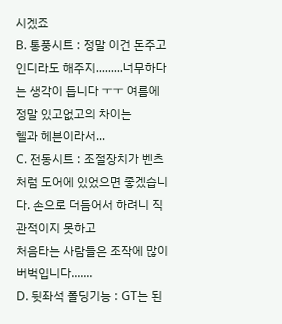시겠죠
B. 통풍시트 : 정말 이건 돈주고 인디라도 해주지.........너무하다는 생각이 듭니다 ㅜㅜ 여름에 정말 있고없고의 차이는
헬과 헤븐이라서...
C. 전동시트 : 조절장치가 벤츠처럼 도어에 있었으면 좋겠습니다. 손으로 더듬어서 하려니 직관적이지 못하고
처음타는 사람들은 조작에 많이 버벅입니다.......
D. 뒷좌석 폴딩기능 : GT는 된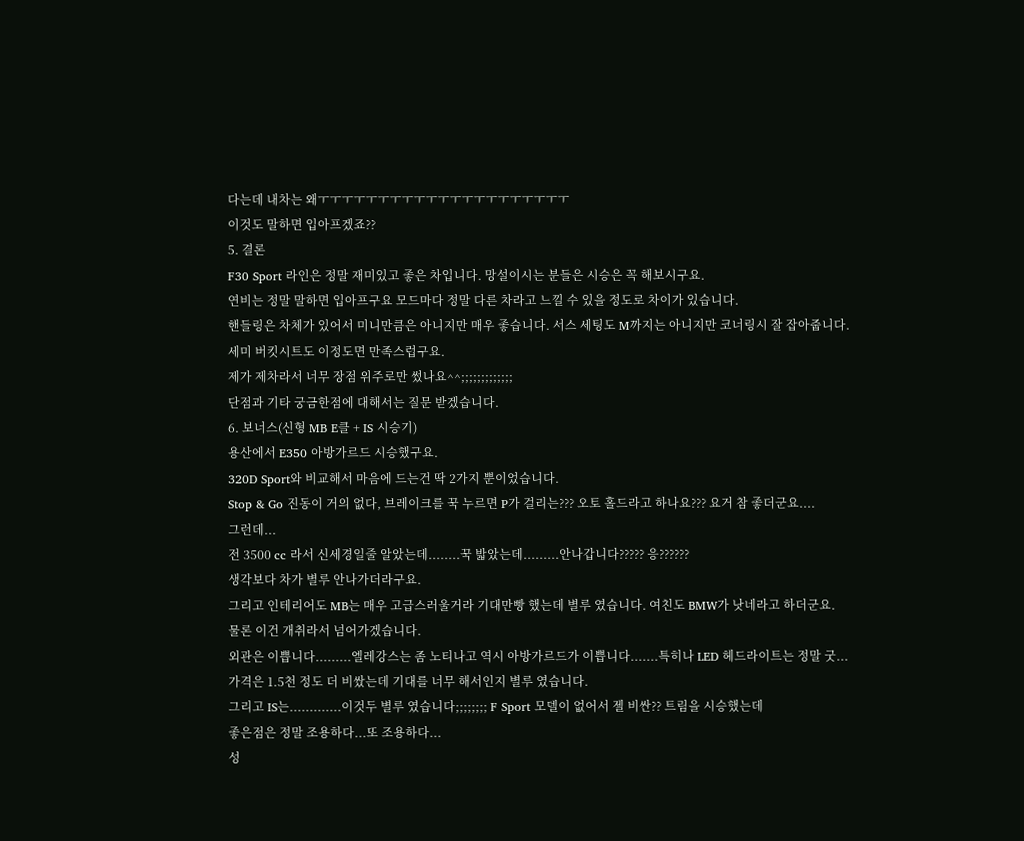다는데 내차는 왜ㅜㅜㅜㅜㅜㅜㅜㅜㅜㅜㅜㅜㅜㅜㅜㅜㅜㅜㅜㅜㅜ
이것도 말하면 입아프겠죠??
5. 결론
F30 Sport 라인은 정말 재미있고 좋은 차입니다. 망설이시는 분들은 시승은 꼭 해보시구요.
연비는 정말 말하면 입아프구요 모드마다 정말 다른 차라고 느낄 수 있을 정도로 차이가 있습니다.
핸들링은 차체가 있어서 미니만큼은 아니지만 매우 좋습니다. 서스 세팅도 M까지는 아니지만 코너링시 잘 잡아줍니다.
세미 버킷시트도 이정도면 만족스럽구요.
제가 제차라서 너무 장점 위주로만 썼나요^^;;;;;;;;;;;;;
단점과 기타 궁금한점에 대해서는 질문 받겠습니다.
6. 보너스(신형 MB E클 + IS 시승기)
용산에서 E350 아방가르드 시승했구요.
320D Sport와 비교해서 마음에 드는건 딱 2가지 뿐이었습니다.
Stop & Go 진동이 거의 없다, 브레이크를 꾹 누르면 P가 걸리는??? 오토 홀드라고 하나요??? 요거 참 좋더군요....
그런데...
전 3500 cc 라서 신세경일줄 알았는데........꾹 밟았는데.........안나갑니다????? 응??????
생각보다 차가 별루 안나가더라구요.
그리고 인테리어도 MB는 매우 고급스러울거라 기대만빵 했는데 별루 였습니다. 여친도 BMW가 낫네라고 하더군요.
물론 이건 개취라서 넘어가겠습니다.
외관은 이쁩니다.........엘레강스는 좀 노티나고 역시 아방가르드가 이쁩니다.......특히나 LED 헤드라이트는 정말 굿...
가격은 1.5천 정도 더 비쌌는데 기대를 너무 해서인지 별루 였습니다.
그리고 IS는.............이것두 별루 였습니다;;;;;;;; F Sport 모델이 없어서 젤 비싼?? 트림을 시승했는데
좋은점은 정말 조용하다...또 조용하다...
성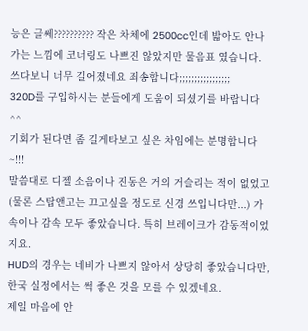능은 글쎄?????????? 작은 차체에 2500cc인데 밟아도 안나가는 느낌에 코너링도 나쁘진 않았지만 물음표 였습니다.
쓰다보니 너무 길어졌네요 죄송합니다;;;;;;;;;;;;;;;;;
320D를 구입하시는 분들에게 도움이 되셨기를 바랍니다 ^^
기회가 된다면 좀 길게타보고 싶은 차임에는 분명합니다~!!!
말씀대로 디젤 소음이나 진동은 거의 거슬리는 적이 없었고 (물론 스탑앤고는 끄고싶을 정도로 신경 쓰입니다만...) 가속이나 감속 모두 좋았습니다. 특히 브레이크가 감동적이었지요.
HUD의 경우는 네비가 나쁘지 않아서 상당히 좋았습니다만, 한국 실정에서는 썩 좋은 것을 모를 수 있겠네요.
제일 마음에 안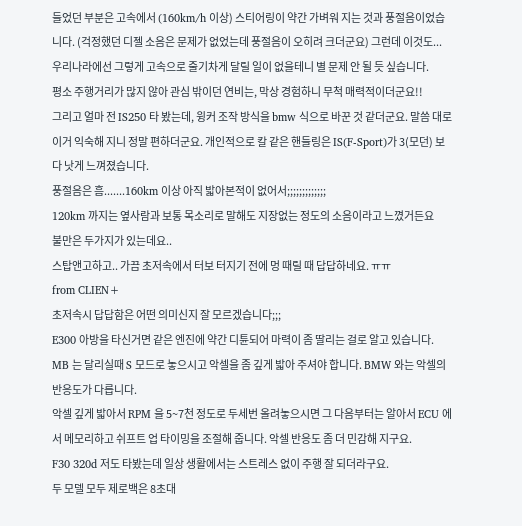들었던 부분은 고속에서 (160km/h 이상) 스티어링이 약간 가벼워 지는 것과 풍절음이었습니다. (걱정했던 디젤 소음은 문제가 없었는데 풍절음이 오히려 크더군요) 그런데 이것도... 우리나라에선 그렇게 고속으로 줄기차게 달릴 일이 없을테니 별 문제 안 될 듯 싶습니다.
평소 주행거리가 많지 않아 관심 밖이던 연비는, 막상 경험하니 무척 매력적이더군요!!
그리고 얼마 전 IS250 타 봤는데, 윙커 조작 방식을 bmw 식으로 바꾼 것 같더군요. 말씀 대로 이거 익숙해 지니 정말 편하더군요. 개인적으로 칼 같은 핸들링은 IS(F-Sport)가 3(모던) 보다 낫게 느껴졌습니다.
풍절음은 흠.......160km 이상 아직 밟아본적이 없어서;;;;;;;;;;;;;
120km 까지는 옆사람과 보통 목소리로 말해도 지장없는 정도의 소음이라고 느꼈거든요
불만은 두가지가 있는데요..
스탑앤고하고.. 가끔 초저속에서 터보 터지기 전에 멍 때릴 때 답답하네요. ㅠㅠ
from CLIEN+
초저속시 답답함은 어떤 의미신지 잘 모르겠습니다;;;
E300 아방을 타신거면 같은 엔진에 약간 디튠되어 마력이 좀 딸리는 걸로 알고 있습니다.
MB 는 달리실때 S 모드로 놓으시고 악셀을 좀 깊게 밟아 주셔야 합니다. BMW 와는 악셀의 반응도가 다릅니다.
악셀 깊게 밟아서 RPM 을 5~7천 정도로 두세번 올려놓으시면 그 다음부터는 알아서 ECU 에서 메모리하고 쉬프트 업 타이밍을 조절해 줍니다. 악셀 반응도 좀 더 민감해 지구요.
F30 320d 저도 타봤는데 일상 생활에서는 스트레스 없이 주행 잘 되더라구요.
두 모델 모두 제로백은 8초대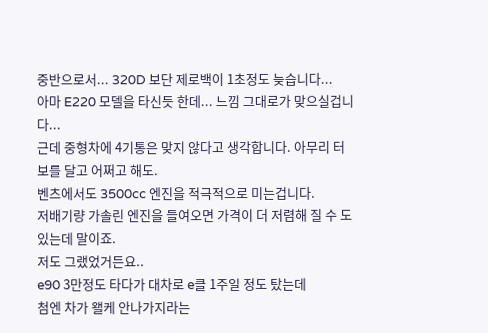중반으로서... 320D 보단 제로백이 1초정도 늦습니다...
아마 E220 모델을 타신듯 한데... 느낌 그대로가 맞으실겁니다...
근데 중형차에 4기통은 맞지 않다고 생각합니다. 아무리 터보를 달고 어쩌고 해도.
벤츠에서도 3500cc 엔진을 적극적으로 미는겁니다.
저배기량 가솔린 엔진을 들여오면 가격이 더 저렴해 질 수 도 있는데 말이죠.
저도 그랬었거든요..
e90 3만정도 타다가 대차로 e클 1주일 정도 탔는데
첨엔 차가 왤케 안나가지라는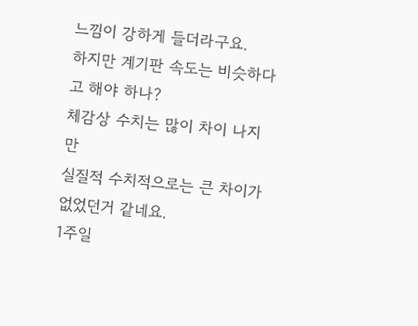느낌이 강하게 들더라구요.
하지만 계기판 속도는 비슷하다고 해야 하나?
체감상 수치는 많이 차이 나지만
실질적 수치적으로는 큰 차이가 없었던거 같네요.
1주일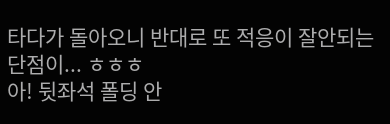타다가 돌아오니 반대로 또 적응이 잘안되는 단점이... ㅎㅎㅎ
아! 뒷좌석 폴딩 안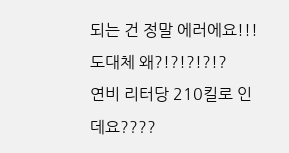되는 건 정말 에러에요!!! 도대체 왜?!?!?!?!?
연비 리터당 210킬로 인데요????